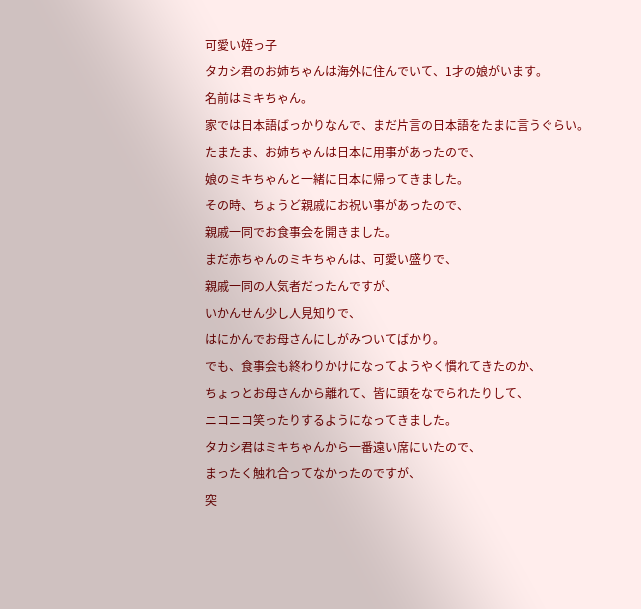可愛い姪っ子
タカシ君のお姉ちゃんは海外に住んでいて、1才の娘がいます。
名前はミキちゃん。
家では日本語ばっかりなんで、まだ片言の日本語をたまに言うぐらい。
たまたま、お姉ちゃんは日本に用事があったので、
娘のミキちゃんと一緒に日本に帰ってきました。
その時、ちょうど親戚にお祝い事があったので、
親戚一同でお食事会を開きました。
まだ赤ちゃんのミキちゃんは、可愛い盛りで、
親戚一同の人気者だったんですが、
いかんせん少し人見知りで、
はにかんでお母さんにしがみついてばかり。
でも、食事会も終わりかけになってようやく慣れてきたのか、
ちょっとお母さんから離れて、皆に頭をなでられたりして、
ニコニコ笑ったりするようになってきました。
タカシ君はミキちゃんから一番遠い席にいたので、
まったく触れ合ってなかったのですが、
突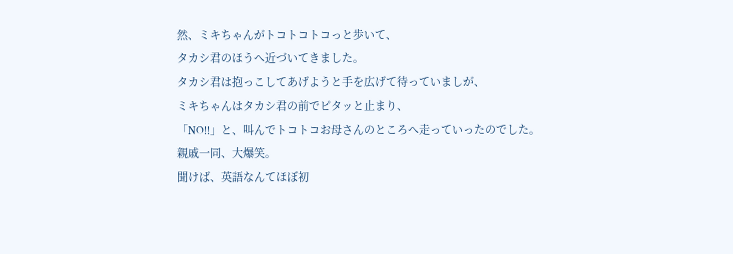然、ミキちゃんがトコトコトコっと歩いて、
タカシ君のほうへ近づいてきました。
タカシ君は抱っこしてあげようと手を広げて待っていましが、
ミキちゃんはタカシ君の前でピタッと止まり、
「NO!!」と、叫んでトコトコお母さんのところへ走っていったのでした。
親戚一同、大爆笑。
聞けば、英語なんてほぼ初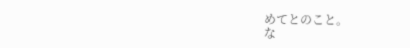めてとのこと。
な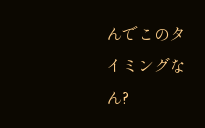んでこのタイミングなん?